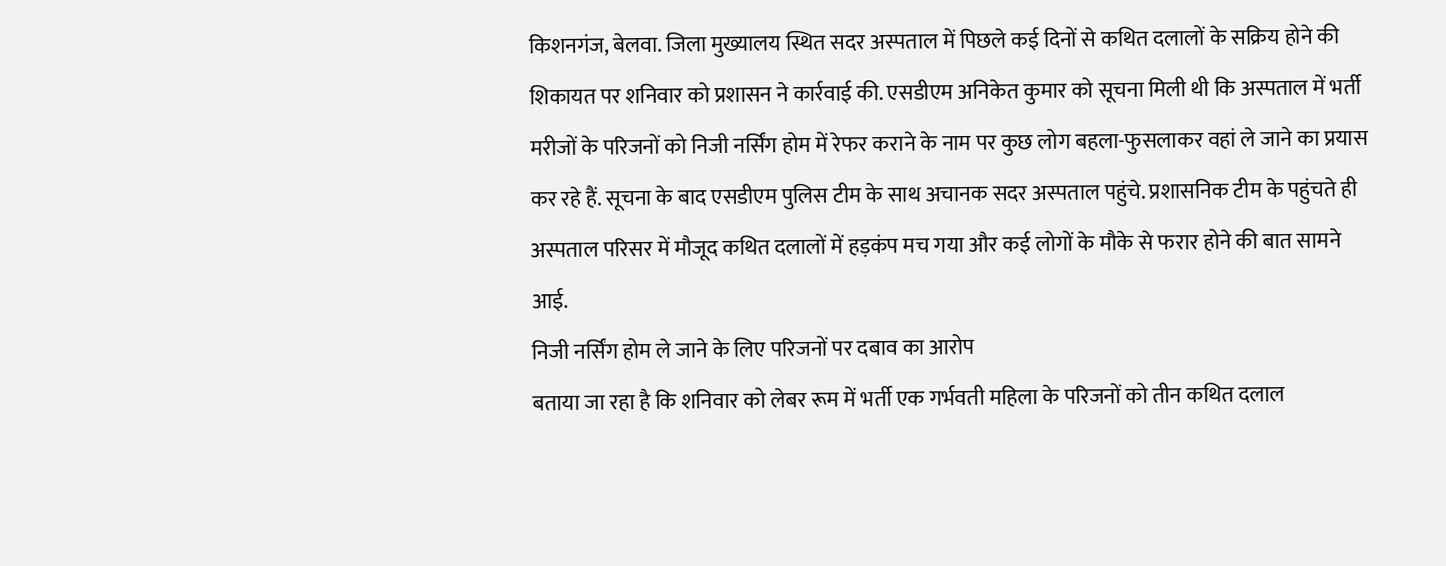किशनगंज, बेलवा. जिला मुख्यालय स्थित सदर अस्पताल में पिछले कई दिनों से कथित दलालों के सक्रिय होने की शिकायत पर शनिवार को प्रशासन ने कार्रवाई की. एसडीएम अनिकेत कुमार को सूचना मिली थी कि अस्पताल में भर्ती मरीजों के परिजनों को निजी नर्सिंग होम में रेफर कराने के नाम पर कुछ लोग बहला-फुसलाकर वहां ले जाने का प्रयास कर रहे हैं. सूचना के बाद एसडीएम पुलिस टीम के साथ अचानक सदर अस्पताल पहुंचे. प्रशासनिक टीम के पहुंचते ही अस्पताल परिसर में मौजूद कथित दलालों में हड़कंप मच गया और कई लोगों के मौके से फरार होने की बात सामने आई.
निजी नर्सिंग होम ले जाने के लिए परिजनों पर दबाव का आरोप
बताया जा रहा है कि शनिवार को लेबर रूम में भर्ती एक गर्भवती महिला के परिजनों को तीन कथित दलाल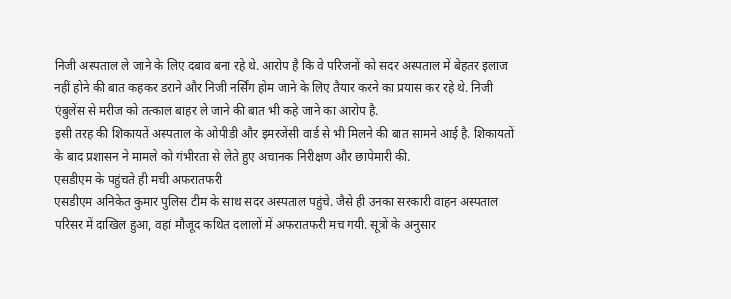निजी अस्पताल ले जाने के लिए दबाव बना रहे थे. आरोप है कि वे परिजनों को सदर अस्पताल में बेहतर इलाज नहीं होने की बात कहकर डराने और निजी नर्सिंग होम जाने के लिए तैयार करने का प्रयास कर रहे थे. निजी एंबुलेंस से मरीज को तत्काल बाहर ले जाने की बात भी कहे जाने का आरोप है.
इसी तरह की शिकायतें अस्पताल के ओपीडी और इमरजेंसी वार्ड से भी मिलने की बात सामने आई है. शिकायतों के बाद प्रशासन ने मामले को गंभीरता से लेते हुए अचानक निरीक्षण और छापेमारी की.
एसडीएम के पहुंचते ही मची अफरातफरी
एसडीएम अनिकेत कुमार पुलिस टीम के साथ सदर अस्पताल पहुंचे. जैसे ही उनका सरकारी वाहन अस्पताल परिसर में दाखिल हुआ, वहां मौजूद कथित दलालों में अफरातफरी मच गयी. सूत्रों के अनुसार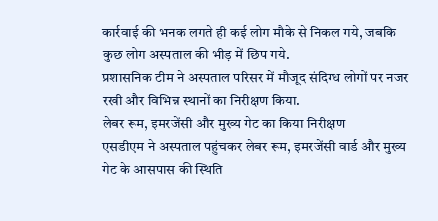कार्रवाई की भनक लगते ही कई लोग मौके से निकल गये, जबकि कुछ लोग अस्पताल की भीड़ में छिप गये.
प्रशासनिक टीम ने अस्पताल परिसर में मौजूद संदिग्ध लोगों पर नजर रखी और विभिन्न स्थानों का निरीक्षण किया.
लेबर रूम, इमरजेंसी और मुख्य गेट का किया निरीक्षण
एसडीएम ने अस्पताल पहुंचकर लेबर रूम, इमरजेंसी वार्ड और मुख्य गेट के आसपास की स्थिति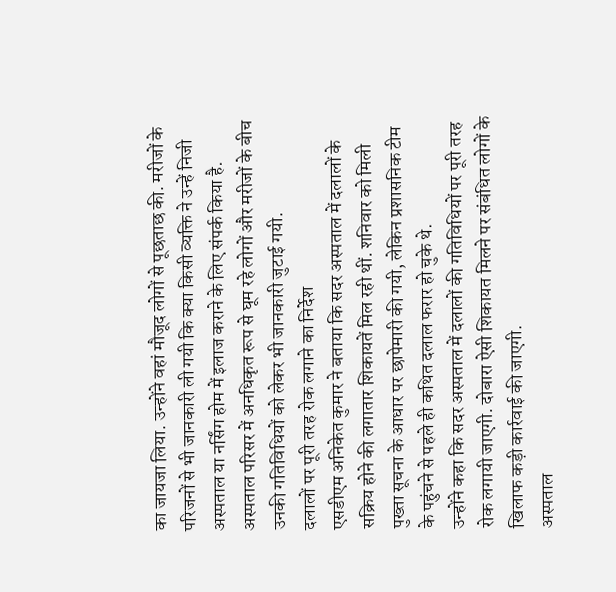का जायजा लिया. उन्होंने वहां मौजूद लोगों से पूछताछ की. मरीजों के परिजनों से भी जानकारी ली गयी कि क्या किसी व्यक्ति ने उन्हें निजी अस्पताल या नर्सिंग होम में इलाज कराने के लिए संपर्क किया है.
अस्पताल परिसर में अनधिकृत रूप से घूम रहे लोगों और मरीजों के बीच उनकी गतिविधियों को लेकर भी जानकारी जुटाई गयी.
दलालों पर पूरी तरह रोक लगाने का निर्देश
एसडीएम अनिकेत कुमार ने बताया कि सदर अस्पताल में दलालों के सक्रिय होने की लगातार शिकायतें मिल रही थीं. शनिवार को मिली पुख्ता सूचना के आधार पर छापेमारी की गयी, लेकिन प्रशासनिक टीम के पहुंचने से पहले ही कथित दलाल फरार हो चुके थे.
उन्होंने कहा कि सदर अस्पताल में दलालों की गतिविधियों पर पूरी तरह रोक लगायी जाएगी. दोबारा ऐसी शिकायत मिलने पर संबंधित लोगों के खिलाफ कड़ी कार्रवाई की जाएगी.
अस्पताल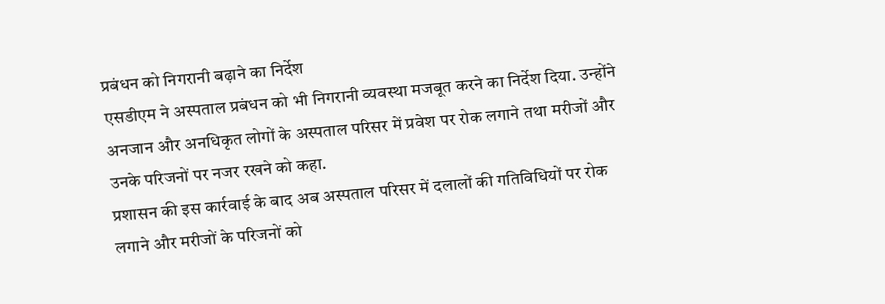प्रबंधन को निगरानी बढ़ाने का निर्देश
एसडीएम ने अस्पताल प्रबंधन को भी निगरानी व्यवस्था मजबूत करने का निर्देश दिया. उन्होंने अनजान और अनधिकृत लोगों के अस्पताल परिसर में प्रवेश पर रोक लगाने तथा मरीजों और उनके परिजनों पर नजर रखने को कहा.
प्रशासन की इस कार्रवाई के बाद अब अस्पताल परिसर में दलालों की गतिविधियों पर रोक लगाने और मरीजों के परिजनों को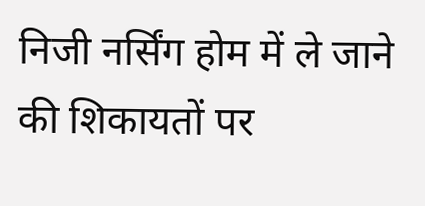निजी नर्सिंग होम में ले जाने की शिकायतों पर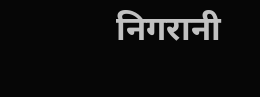निगरानी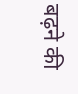बढ़ने की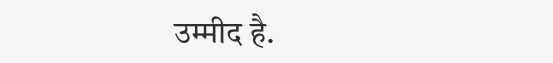उम्मीद है.